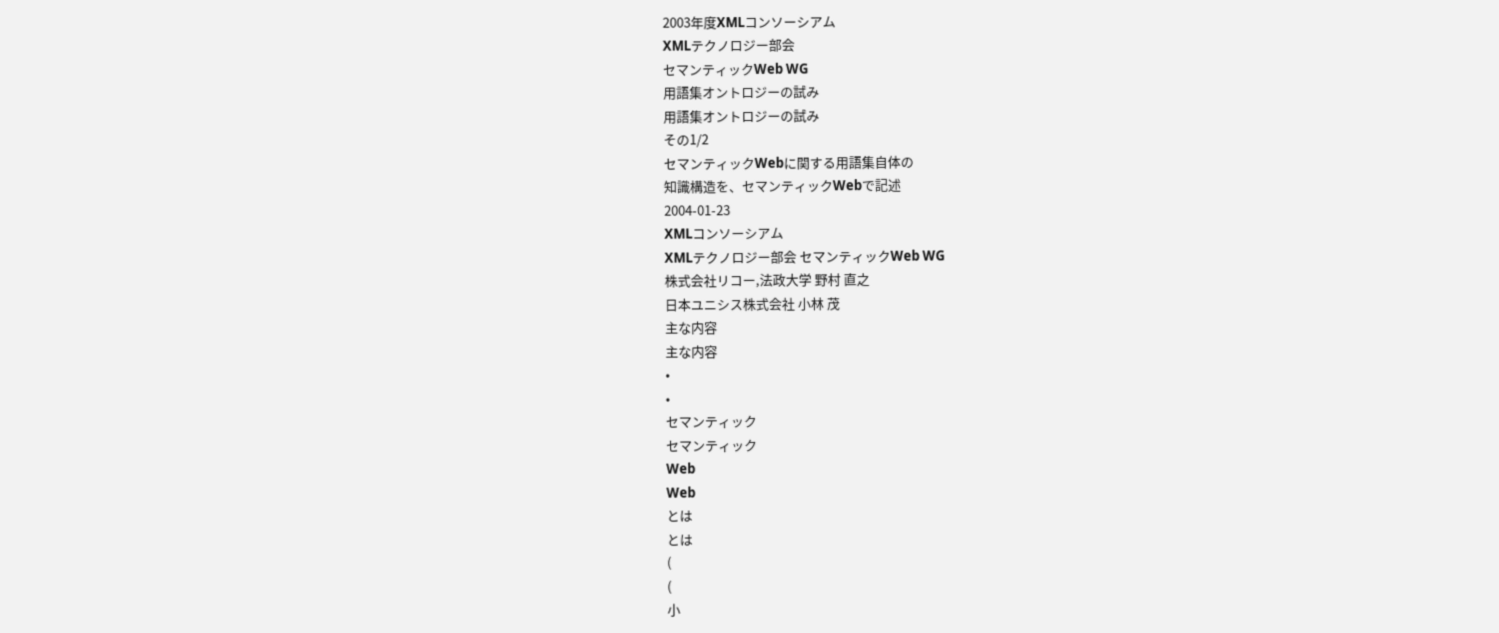2003年度XMLコンソーシアム
XMLテクノロジー部会
セマンティックWeb WG
用語集オントロジーの試み
用語集オントロジーの試み
その1/2
セマンティックWebに関する用語集自体の
知識構造を、セマンティックWebで記述
2004-01-23
XMLコンソーシアム
XMLテクノロジー部会 セマンティックWeb WG
株式会社リコー,法政大学 野村 直之
日本ユニシス株式会社 小林 茂
主な内容
主な内容
•
•
セマンティック
セマンティック
Web
Web
とは
とは
(
(
小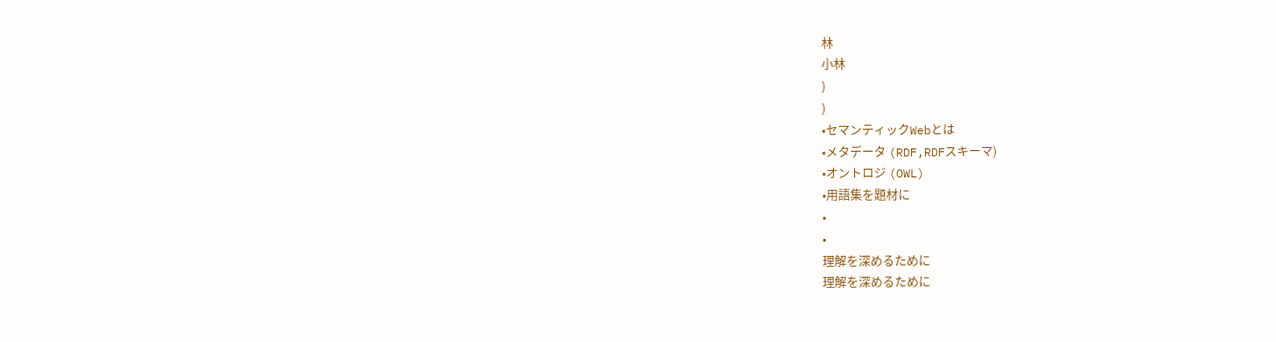林
小林
)
)
•セマンティックWebとは
•メタデータ (RDF,RDFスキーマ)
•オントロジ (OWL)
•用語集を題材に
•
•
理解を深めるために
理解を深めるために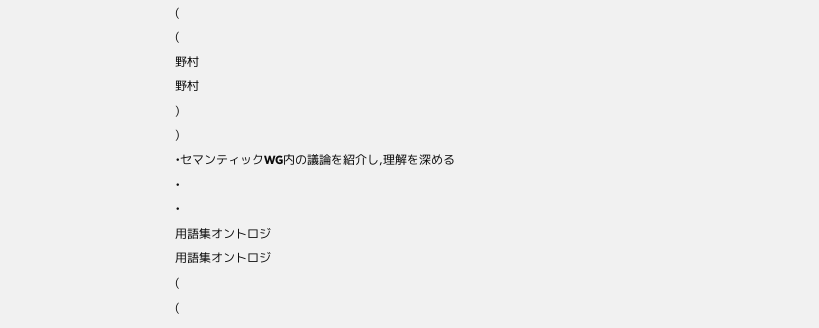(
(
野村
野村
)
)
•セマンティックWG内の議論を紹介し,理解を深める
•
•
用語集オントロジ
用語集オントロジ
(
(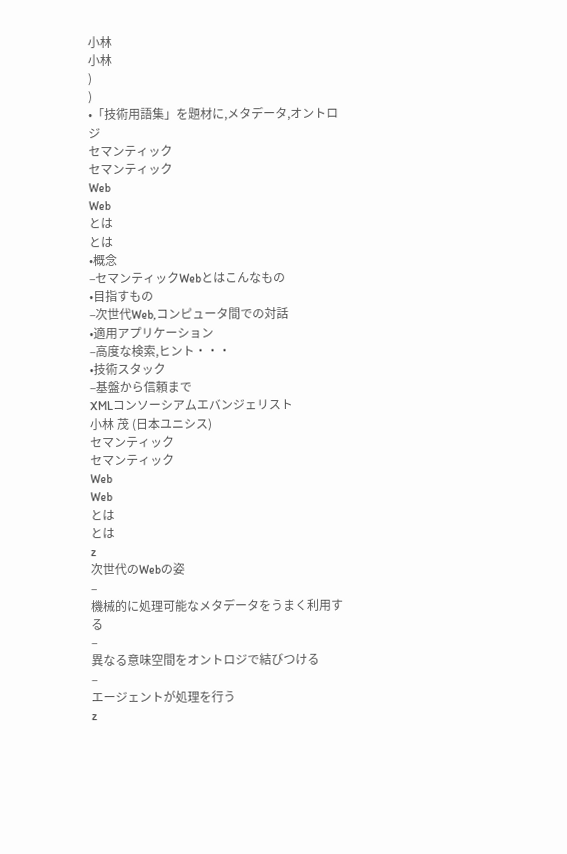小林
小林
)
)
•「技術用語集」を題材に,メタデータ,オントロジ
セマンティック
セマンティック
Web
Web
とは
とは
•概念
–セマンティックWebとはこんなもの
•目指すもの
–次世代Web,コンピュータ間での対話
•適用アプリケーション
–高度な検索,ヒント・・・
•技術スタック
–基盤から信頼まで
XMLコンソーシアムエバンジェリスト
小林 茂 (日本ユニシス)
セマンティック
セマンティック
Web
Web
とは
とは
z
次世代のWebの姿
–
機械的に処理可能なメタデータをうまく利用する
–
異なる意味空間をオントロジで結びつける
–
エージェントが処理を行う
z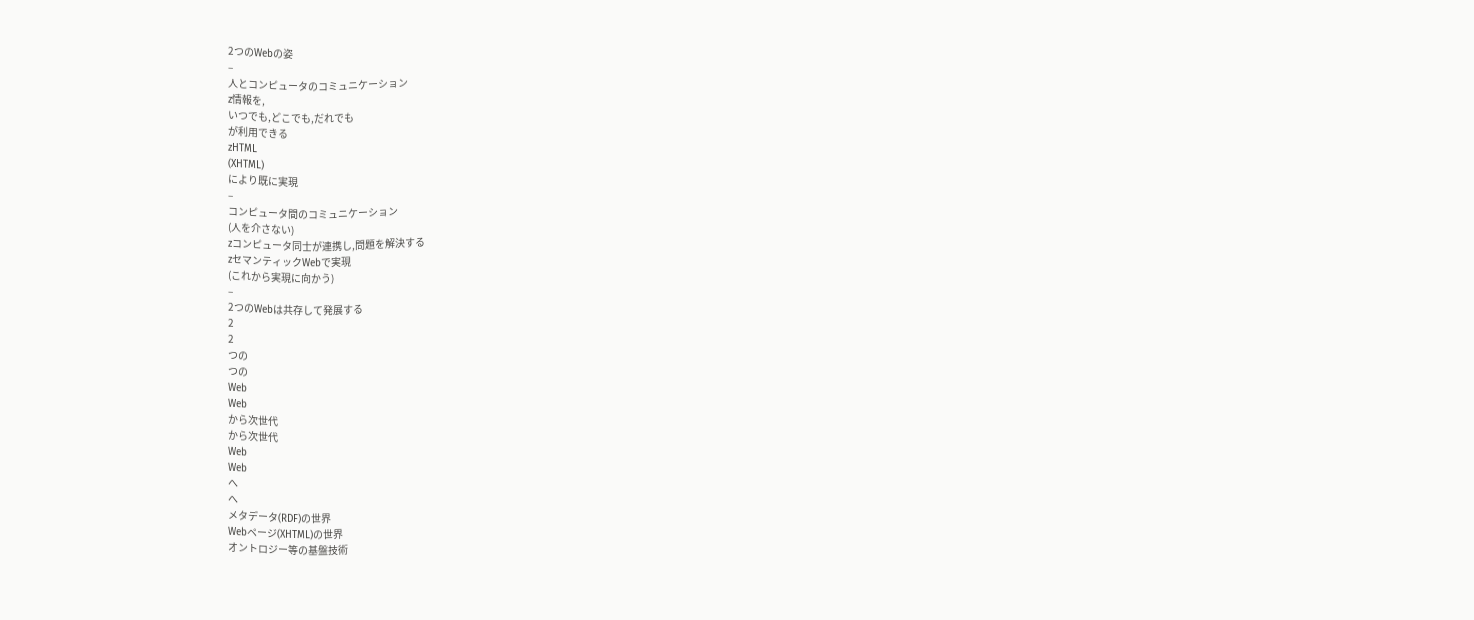2つのWebの姿
–
人とコンピュータのコミュニケーション
z情報を,
いつでも,どこでも,だれでも
が利用できる
zHTML
(XHTML)
により既に実現
–
コンピュータ間のコミュニケーション
(人を介さない)
zコンピュータ同士が連携し,問題を解決する
zセマンティックWebで実現
(これから実現に向かう)
–
2つのWebは共存して発展する
2
2
つの
つの
Web
Web
から次世代
から次世代
Web
Web
へ
へ
メタデータ(RDF)の世界
Webページ(XHTML)の世界
オントロジー等の基盤技術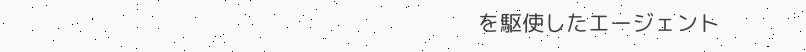を駆使したエージェント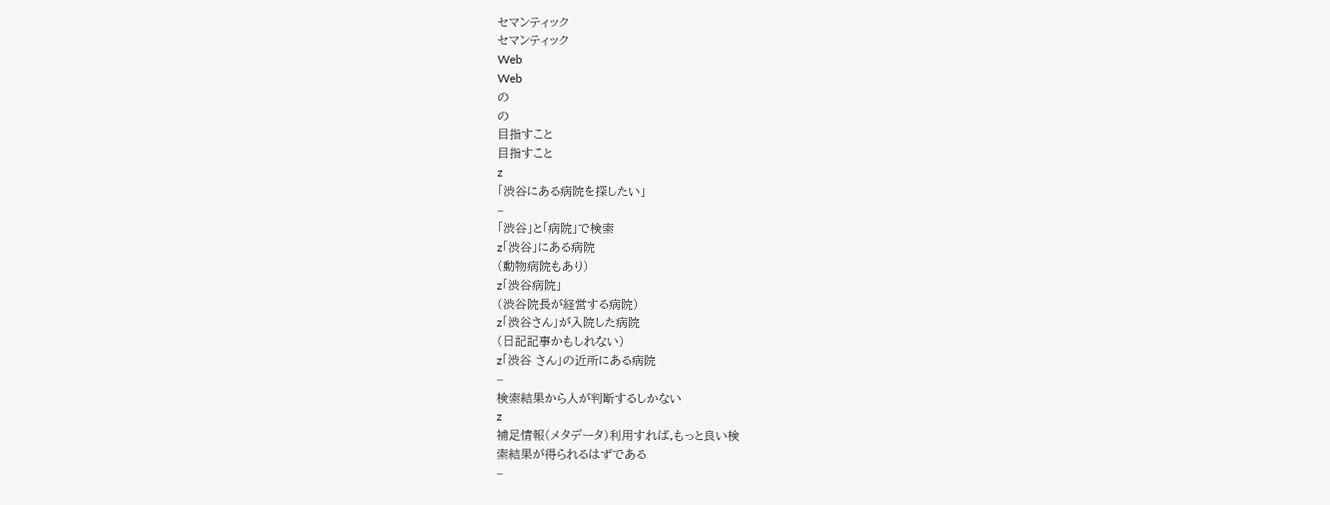セマンティック
セマンティック
Web
Web
の
の
目指すこと
目指すこと
z
「渋谷にある病院を探したい」
–
「渋谷」と「病院」で検索
z「渋谷」にある病院
(動物病院もあり)
z「渋谷病院」
(渋谷院長が経営する病院)
z「渋谷さん」が入院した病院
(日記記事かもしれない)
z「渋谷 さん」の近所にある病院
–
検索結果から人が判断するしかない
z
補足情報(メタデータ)利用すれば,もっと良い検
索結果が得られるはずである
–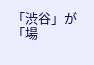「渋谷」が「場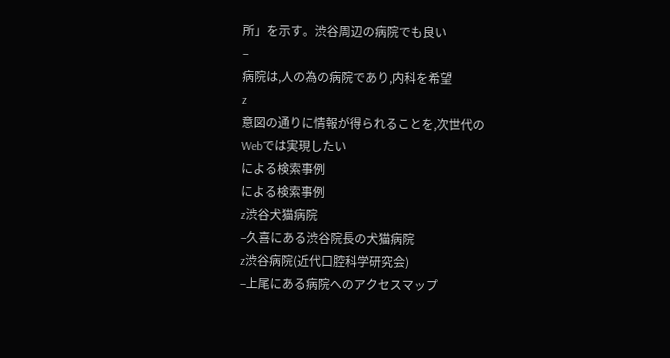所」を示す。渋谷周辺の病院でも良い
–
病院は,人の為の病院であり,内科を希望
z
意図の通りに情報が得られることを,次世代の
Webでは実現したい
による検索事例
による検索事例
z渋谷犬猫病院
–久喜にある渋谷院長の犬猫病院
z渋谷病院(近代口腔科学研究会)
–上尾にある病院へのアクセスマップ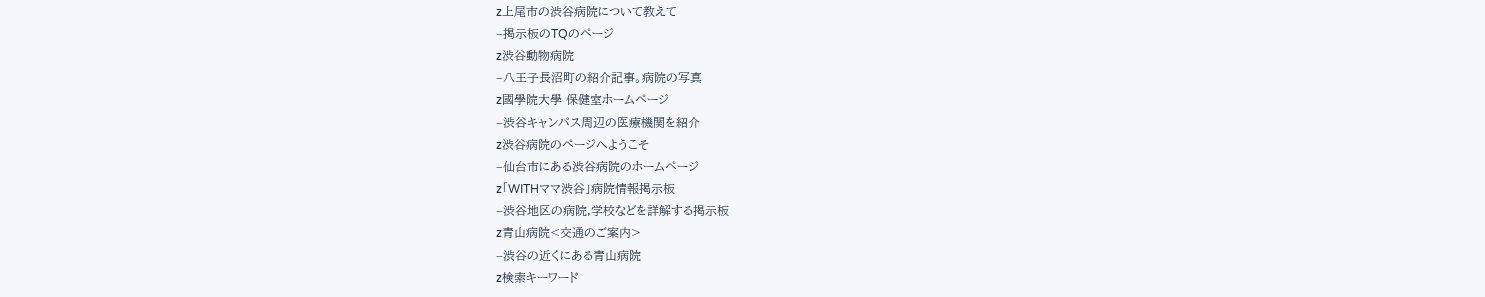z上尾市の渋谷病院について教えて
–掲示板のTQのページ
z渋谷動物病院
–八王子長沼町の紹介記事。病院の写真
z國學院大學 保健室ホームページ
–渋谷キャンパス周辺の医療機関を紹介
z渋谷病院のページへようこそ
–仙台市にある渋谷病院のホームページ
z「WITHママ渋谷」病院情報掲示板
–渋谷地区の病院,学校などを詳解する掲示板
z青山病院<交通のご案内>
–渋谷の近くにある青山病院
z検索キーワード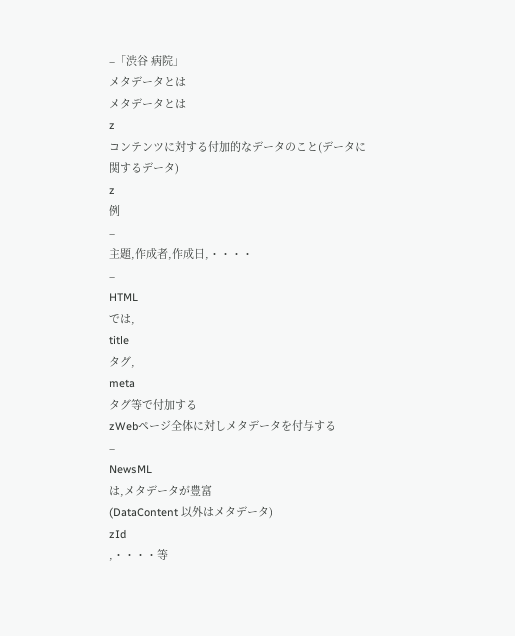–「渋谷 病院」
メタデータとは
メタデータとは
z
コンテンツに対する付加的なデータのこと(データに
関するデータ)
z
例
–
主題,作成者,作成日,・・・・
–
HTML
では,
title
タグ,
meta
タグ等で付加する
zWebページ全体に対しメタデータを付与する
–
NewsML
は,メタデータが豊富
(DataContent 以外はメタデータ)
zId
,・・・・等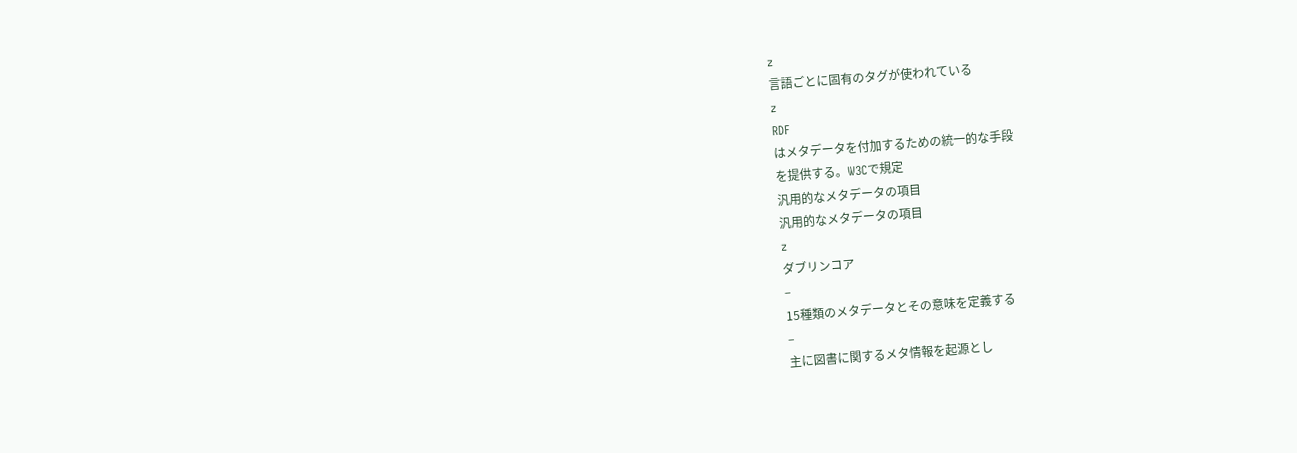z
言語ごとに固有のタグが使われている
z
RDF
はメタデータを付加するための統一的な手段
を提供する。W3Cで規定
汎用的なメタデータの項目
汎用的なメタデータの項目
z
ダブリンコア
–
15種類のメタデータとその意味を定義する
–
主に図書に関するメタ情報を起源とし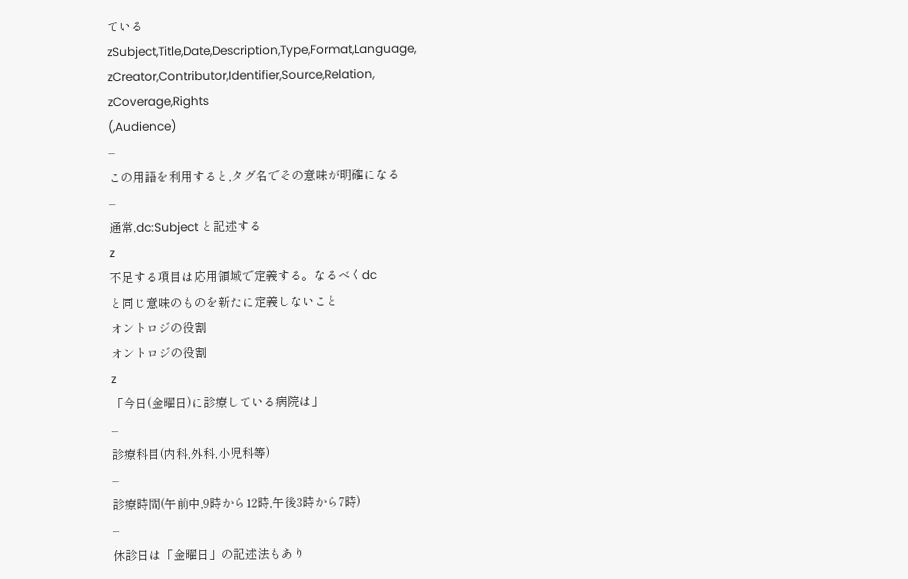ている
zSubject,Title,Date,Description,Type,Format,Language,
zCreator,Contributor,Identifier,Source,Relation,
zCoverage,Rights
(,Audience)
–
この用語を利用すると,タグ名でその意味が明確になる
–
通常,dc:Subject と記述する
z
不足する項目は応用領域で定義する。なるべくdc
と同じ意味のものを新たに定義しないこと
オントロジの役割
オントロジの役割
z
「今日(金曜日)に診療している病院は」
–
診療科目(内科,外科,小児科等)
–
診療時間(午前中,9時から12時,午後3時から7時)
–
休診日は「金曜日」の記述法もあり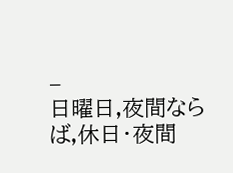–
日曜日,夜間ならば,休日・夜間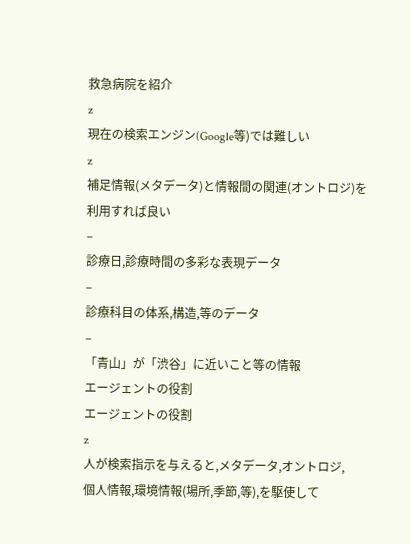救急病院を紹介
z
現在の検索エンジン(Google等)では難しい
z
補足情報(メタデータ)と情報間の関連(オントロジ)を
利用すれば良い
–
診療日,診療時間の多彩な表現データ
–
診療科目の体系,構造,等のデータ
–
「青山」が「渋谷」に近いこと等の情報
エージェントの役割
エージェントの役割
z
人が検索指示を与えると,メタデータ,オントロジ,
個人情報,環境情報(場所,季節,等),を駆使して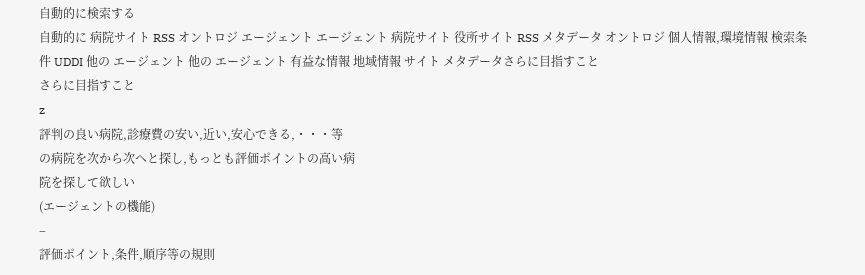自動的に検索する
自動的に 病院サイト RSS オントロジ エージェント エージェント 病院サイト 役所サイト RSS メタデータ オントロジ 個人情報,環境情報 検索条件 UDDI 他の エージェント 他の エージェント 有益な情報 地域情報 サイト メタデータさらに目指すこと
さらに目指すこと
z
評判の良い病院,診療費の安い,近い,安心できる,・・・等
の病院を次から次へと探し,もっとも評価ポイントの高い病
院を探して欲しい
(エージェントの機能)
–
評価ポイント,条件,順序等の規則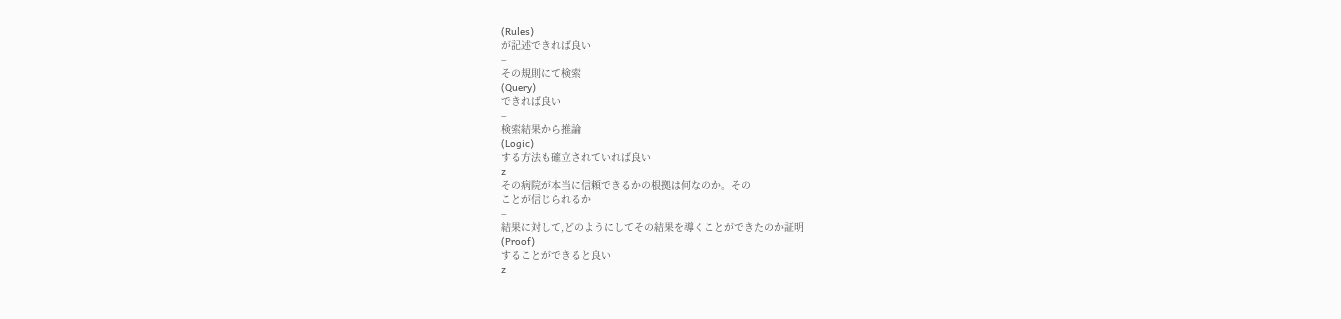(Rules)
が記述できれば良い
–
その規則にて検索
(Query)
できれば良い
–
検索結果から推論
(Logic)
する方法も確立されていれば良い
z
その病院が本当に信頼できるかの根拠は何なのか。その
ことが信じられるか
–
結果に対して,どのようにしてその結果を導くことができたのか証明
(Proof)
することができると良い
z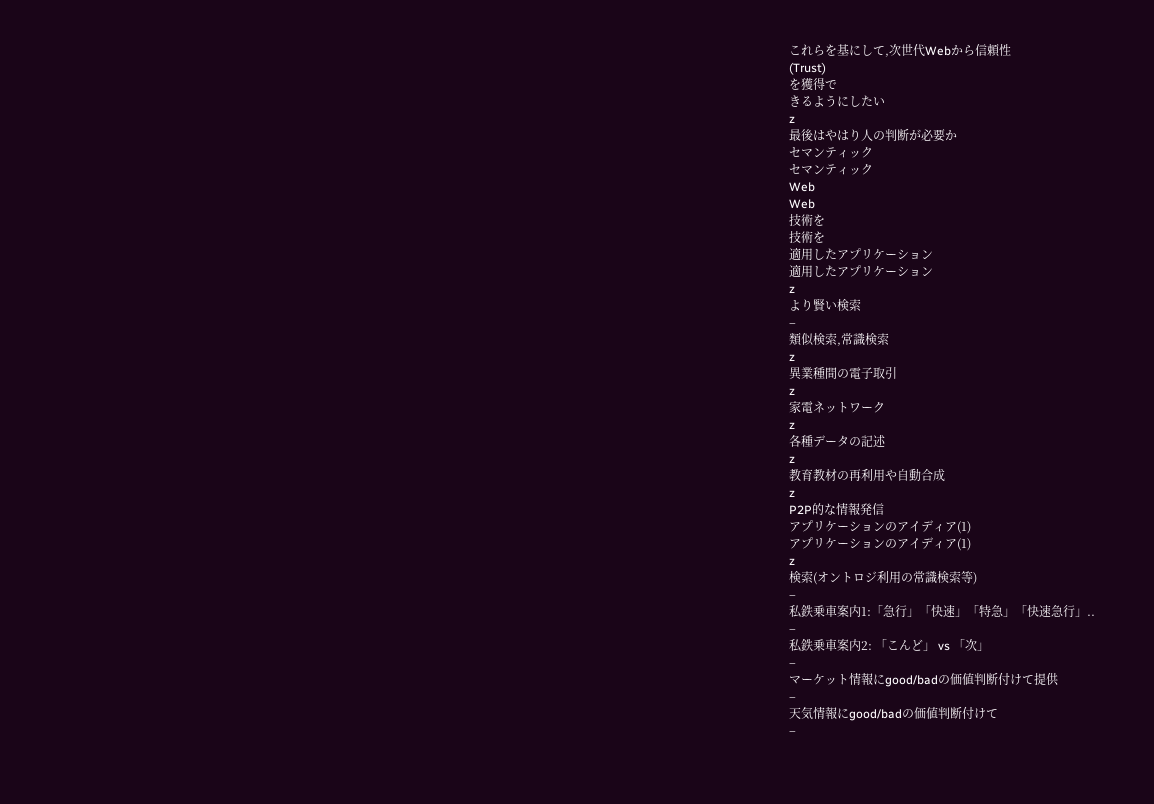これらを基にして,次世代Webから信頼性
(Trust)
を獲得で
きるようにしたい
z
最後はやはり人の判断が必要か
セマンティック
セマンティック
Web
Web
技術を
技術を
適用したアプリケーション
適用したアプリケーション
z
より賢い検索
–
類似検索,常識検索
z
異業種間の電子取引
z
家電ネットワーク
z
各種データの記述
z
教育教材の再利用や自動合成
z
P2P的な情報発信
アプリケーションのアイディア(1)
アプリケーションのアイディア(1)
z
検索(オントロジ利用の常識検索等)
–
私鉄乗車案内1:「急行」「快速」「特急」「快速急行」..
–
私鉄乗車案内2: 「こんど」 vs 「次」
–
マーケット情報にgood/badの価値判断付けて提供
–
天気情報にgood/badの価値判断付けて
–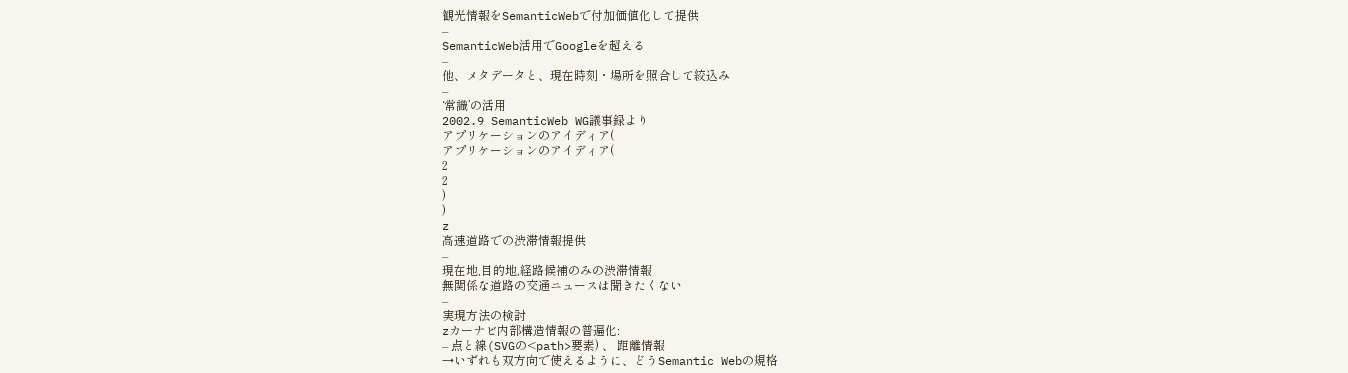観光情報をSemanticWebで付加価値化して提供
–
SemanticWeb活用でGoogleを超える
–
他、メタデータと、現在時刻・場所を照合して絞込み
–
‘常識’の活用
2002.9 SemanticWeb WG議事録より
アプリケーションのアイディア(
アプリケーションのアイディア(
2
2
)
)
z
高速道路での渋滞情報提供
–
現在地,目的地,経路候補のみの渋滞情報
無関係な道路の交通ニュースは聞きたくない
–
実現方法の検討
zカーナビ内部構造情報の普遍化:
– 点と線(SVGの<path>要素) 、 距離情報
→いずれも双方向で使えるように、どうSemantic Webの規格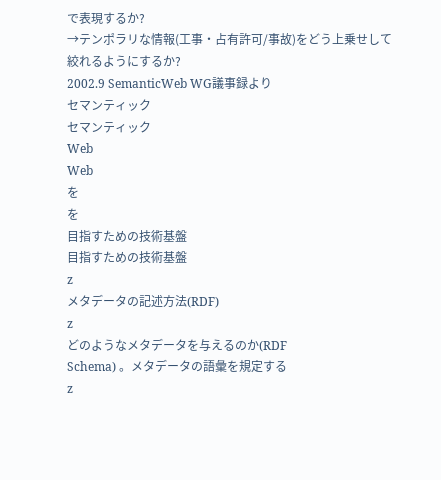で表現するか?
→テンポラリな情報(工事・占有許可/事故)をどう上乗せして
絞れるようにするか?
2002.9 SemanticWeb WG議事録より
セマンティック
セマンティック
Web
Web
を
を
目指すための技術基盤
目指すための技術基盤
z
メタデータの記述方法(RDF)
z
どのようなメタデータを与えるのか(RDF
Schema) 。メタデータの語彙を規定する
z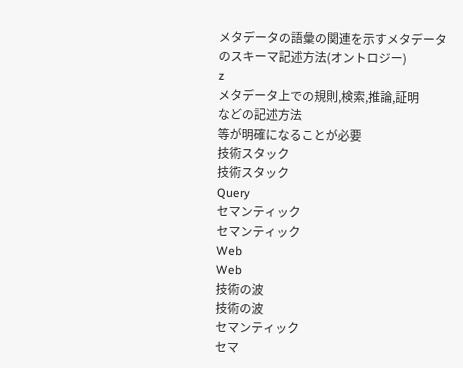メタデータの語彙の関連を示すメタデータ
のスキーマ記述方法(オントロジー)
z
メタデータ上での規則,検索,推論,証明
などの記述方法
等が明確になることが必要
技術スタック
技術スタック
Query
セマンティック
セマンティック
Web
Web
技術の波
技術の波
セマンティック
セマ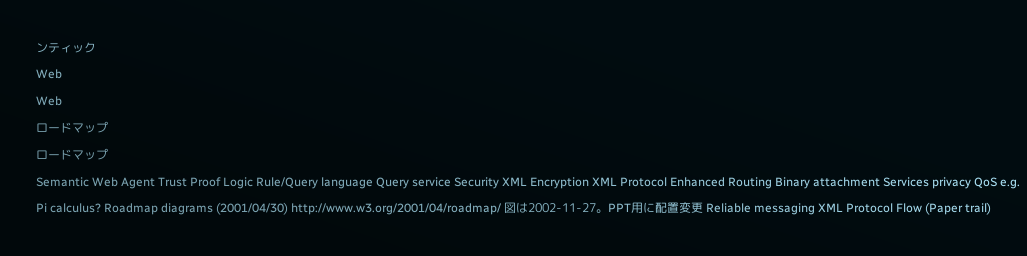ンティック
Web
Web
ロードマップ
ロードマップ
Semantic Web Agent Trust Proof Logic Rule/Query language Query service Security XML Encryption XML Protocol Enhanced Routing Binary attachment Services privacy QoS e.g. Pi calculus? Roadmap diagrams (2001/04/30) http://www.w3.org/2001/04/roadmap/ 図は2002-11-27。PPT用に配置変更 Reliable messaging XML Protocol Flow (Paper trail)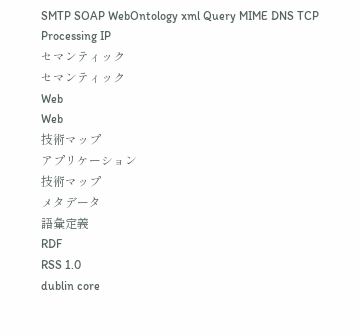SMTP SOAP WebOntology xml Query MIME DNS TCP
Processing IP
セマンティック
セマンティック
Web
Web
技術マップ
アプリケーション
技術マップ
メタデータ
語彙定義
RDF
RSS 1.0
dublin core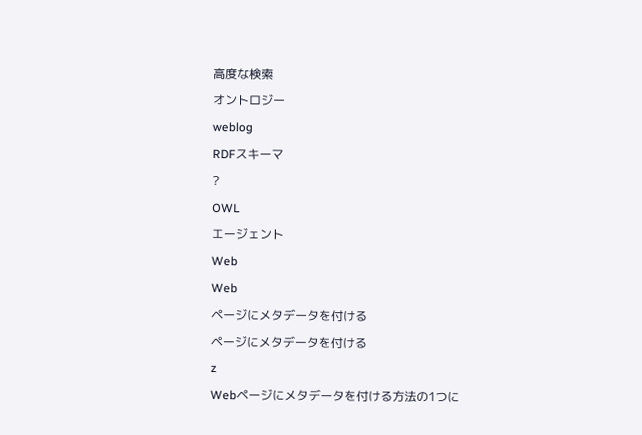高度な検索
オントロジー
weblog
RDFスキーマ
?
OWL
エージェント
Web
Web
ページにメタデータを付ける
ページにメタデータを付ける
z
Webページにメタデータを付ける方法の1つに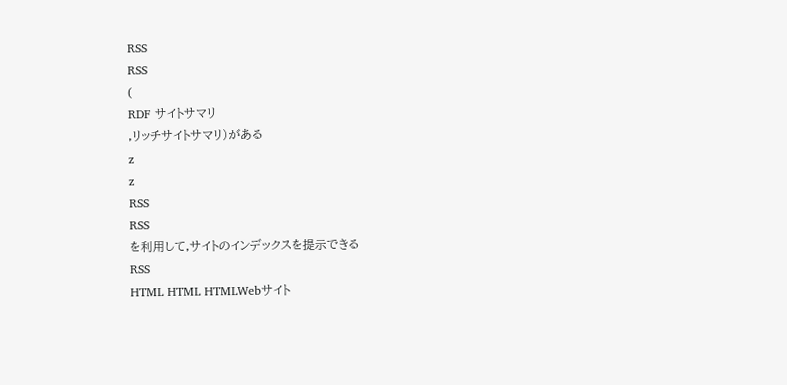RSS
RSS
(
RDF サイトサマリ
,リッチサイトサマリ)がある
z
z
RSS
RSS
を利用して,サイトのインデックスを提示できる
RSS
HTML HTML HTMLWebサイト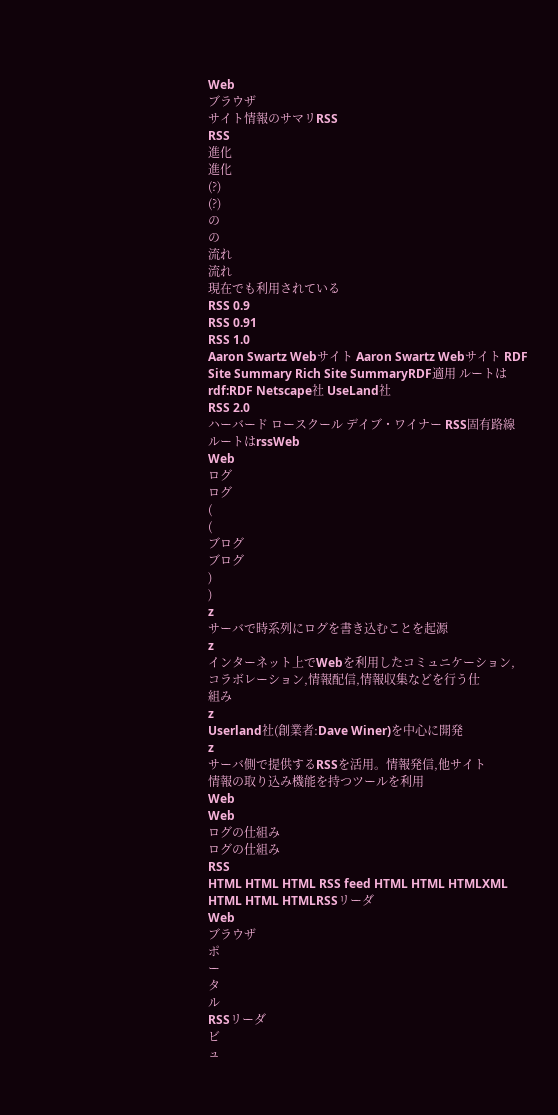Web
ブラウザ
サイト情報のサマリRSS
RSS
進化
進化
(?)
(?)
の
の
流れ
流れ
現在でも利用されている
RSS 0.9
RSS 0.91
RSS 1.0
Aaron Swartz Webサイト Aaron Swartz Webサイト RDF Site Summary Rich Site SummaryRDF適用 ルートはrdf:RDF Netscape社 UseLand社
RSS 2.0
ハーバード ロースクール デイブ・ワイナー RSS固有路線 ルートはrssWeb
Web
ログ
ログ
(
(
ブログ
ブログ
)
)
z
サーバで時系列にログを書き込むことを起源
z
インターネット上でWebを利用したコミュニケーション,
コラボレーション,情報配信,情報収集などを行う仕
組み
z
Userland社(創業者:Dave Winer)を中心に開発
z
サーバ側で提供するRSSを活用。情報発信,他サイト
情報の取り込み機能を持つツールを利用
Web
Web
ログの仕組み
ログの仕組み
RSS
HTML HTML HTML RSS feed HTML HTML HTMLXML
HTML HTML HTMLRSSリーダ
Web
ブラウザ
ポ
ー
タ
ル
RSSリーダ
ビ
ュ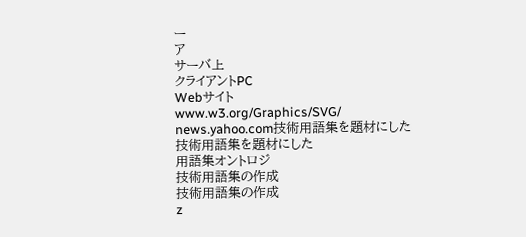ー
ア
サーバ上
クライアントPC
Webサイト
www.w3.org/Graphics/SVG/ news.yahoo.com技術用語集を題材にした
技術用語集を題材にした
用語集オントロジ
技術用語集の作成
技術用語集の作成
z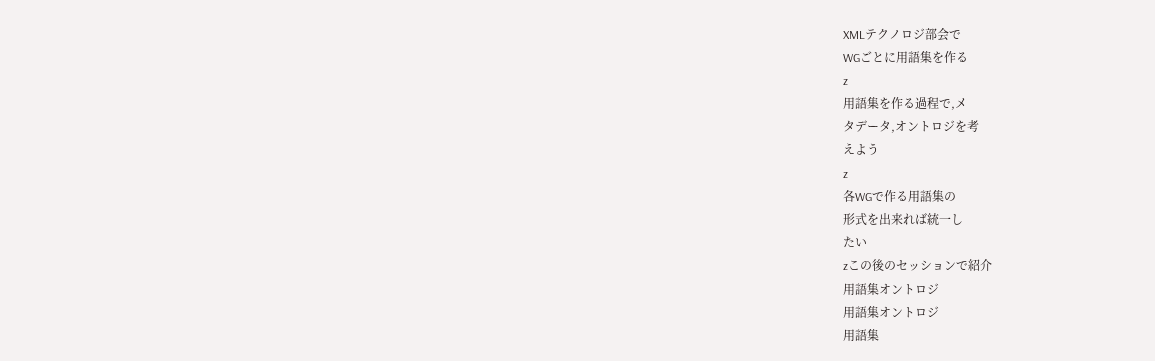XMLテクノロジ部会で
WGごとに用語集を作る
z
用語集を作る過程で,メ
タデータ,オントロジを考
えよう
z
各WGで作る用語集の
形式を出来れば統一し
たい
zこの後のセッションで紹介
用語集オントロジ
用語集オントロジ
用語集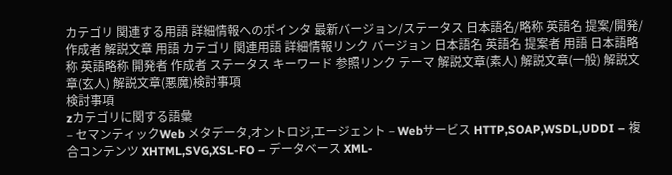カテゴリ 関連する用語 詳細情報へのポインタ 最新バージョン/ステータス 日本語名/略称 英語名 提案/開発/作成者 解説文章 用語 カテゴリ 関連用語 詳細情報リンク バージョン 日本語名 英語名 提案者 用語 日本語略称 英語略称 開発者 作成者 ステータス キーワード 参照リンク テーマ 解説文章(素人) 解説文章(一般) 解説文章(玄人) 解説文章(悪魔)検討事項
検討事項
zカテゴリに関する語彙
– セマンティックWeb メタデータ,オントロジ,エージェント – Webサービス HTTP,SOAP,WSDL,UDDI – 複合コンテンツ XHTML,SVG,XSL-FO – データベース XML-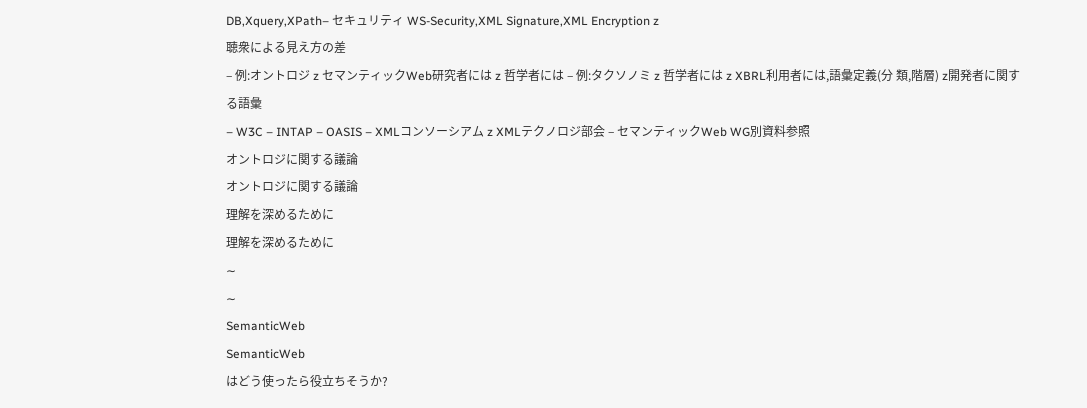DB,Xquery,XPath– セキュリティ WS-Security,XML Signature,XML Encryption z
聴衆による見え方の差
– 例:オントロジ z セマンティックWeb研究者には z 哲学者には – 例:タクソノミ z 哲学者には z XBRL利用者には,語彙定義(分 類,階層) z開発者に関する語彙
– W3C – INTAP – OASIS – XMLコンソーシアム z XMLテクノロジ部会 – セマンティックWeb WG別資料参照
オントロジに関する議論
オントロジに関する議論
理解を深めるために
理解を深めるために
∼
∼
SemanticWeb
SemanticWeb
はどう使ったら役立ちそうか?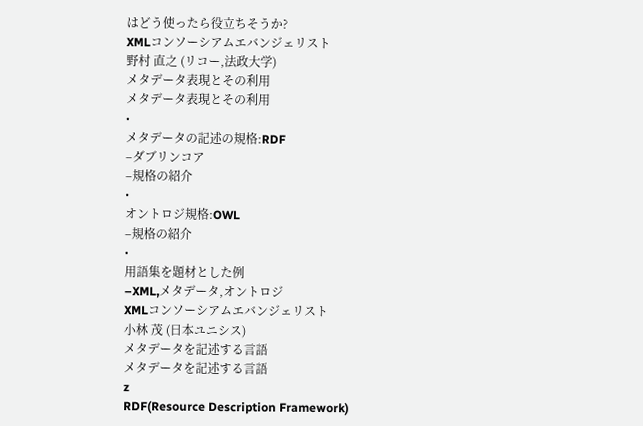はどう使ったら役立ちそうか?
XMLコンソーシアムエバンジェリスト
野村 直之 (リコー,法政大学)
メタデータ表現とその利用
メタデータ表現とその利用
•
メタデータの記述の規格:RDF
–ダブリンコア
–規格の紹介
•
オントロジ規格:OWL
–規格の紹介
•
用語集を題材とした例
–XML,メタデータ,オントロジ
XMLコンソーシアムエバンジェリスト
小林 茂 (日本ユニシス)
メタデータを記述する言語
メタデータを記述する言語
z
RDF(Resource Description Framework)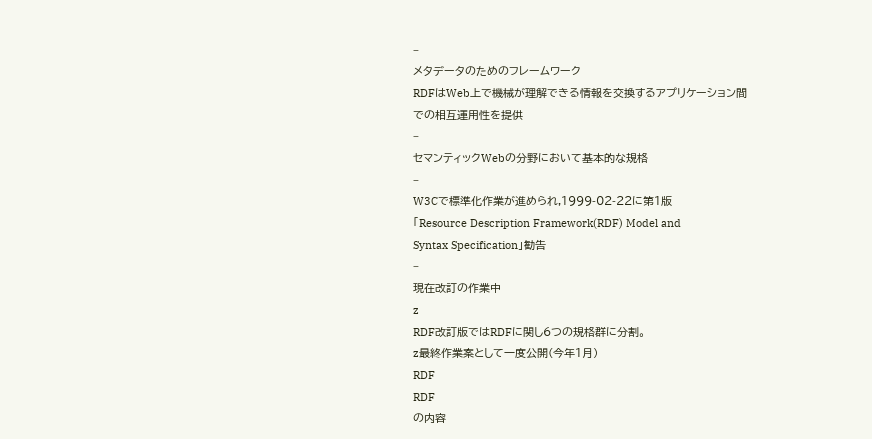–
メタデータのためのフレームワーク
RDFはWeb上で機械が理解できる情報を交換するアプリケーション間
での相互運用性を提供
–
セマンティックWebの分野において基本的な規格
–
W3Cで標準化作業が進められ,1999-02-22に第1版
「Resource Description Framework(RDF) Model and
Syntax Specification」勧告
–
現在改訂の作業中
z
RDF改訂版ではRDFに関し6つの規格群に分割。
z最終作業案として一度公開(今年1月)
RDF
RDF
の内容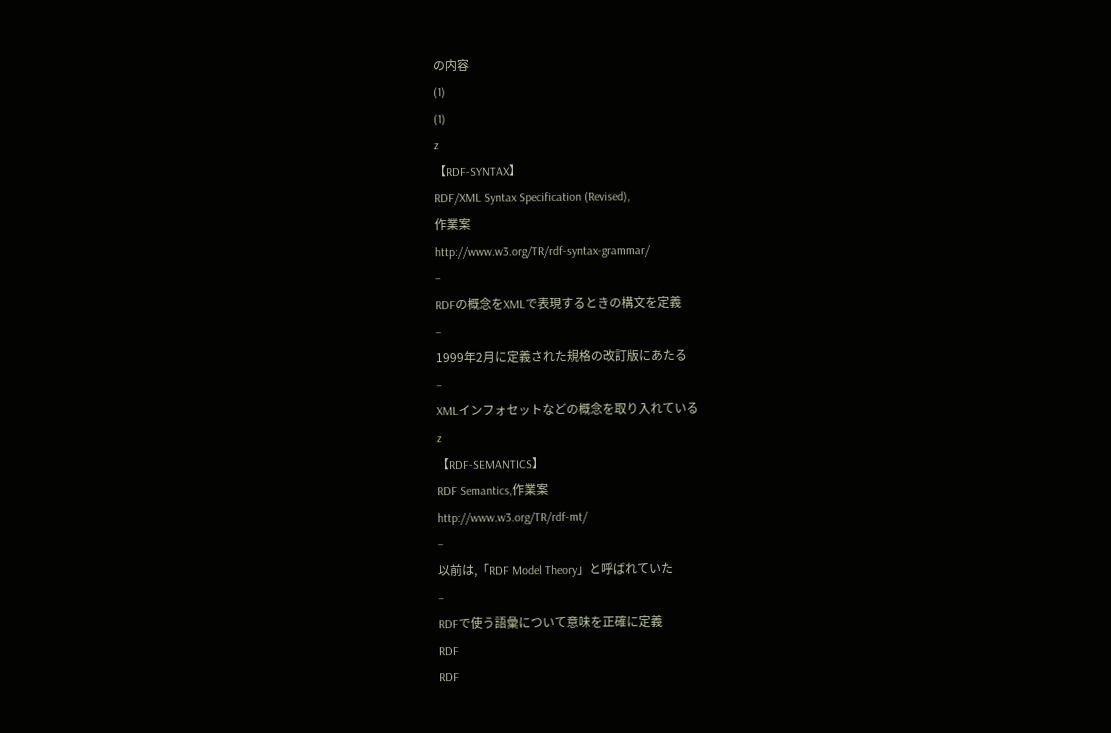の内容
(1)
(1)
z
【RDF-SYNTAX】
RDF/XML Syntax Specification (Revised),
作業案
http://www.w3.org/TR/rdf-syntax-grammar/
–
RDFの概念をXMLで表現するときの構文を定義
–
1999年2月に定義された規格の改訂版にあたる
–
XMLインフォセットなどの概念を取り入れている
z
【RDF-SEMANTICS】
RDF Semantics,作業案
http://www.w3.org/TR/rdf-mt/
–
以前は,「RDF Model Theory」と呼ばれていた
–
RDFで使う語彙について意味を正確に定義
RDF
RDF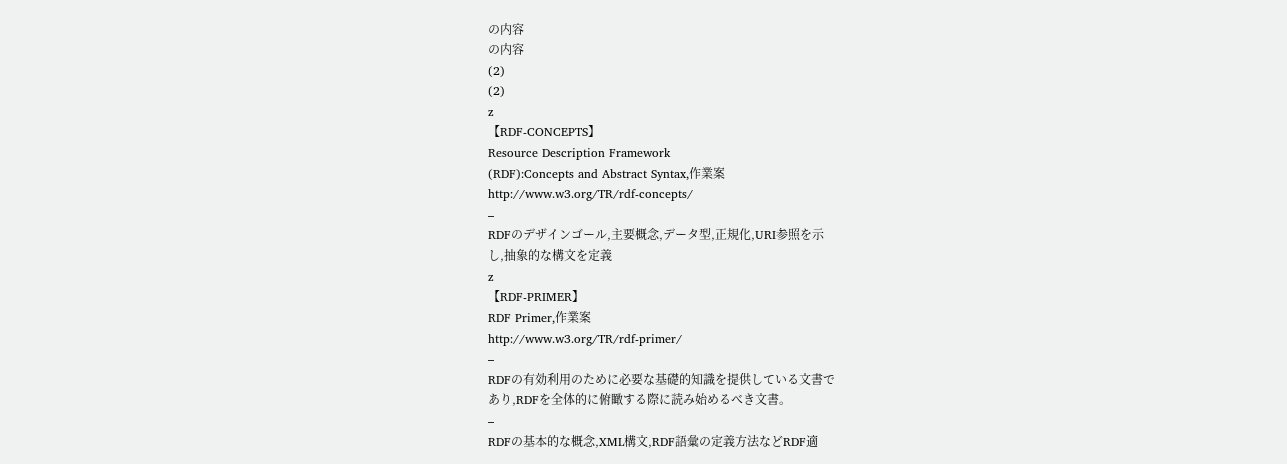の内容
の内容
(2)
(2)
z
【RDF-CONCEPTS】
Resource Description Framework
(RDF):Concepts and Abstract Syntax,作業案
http://www.w3.org/TR/rdf-concepts/
–
RDFのデザインゴール,主要概念,データ型,正規化,URI参照を示
し,抽象的な構文を定義
z
【RDF-PRIMER】
RDF Primer,作業案
http://www.w3.org/TR/rdf-primer/
–
RDFの有効利用のために必要な基礎的知識を提供している文書で
あり,RDFを全体的に俯瞰する際に読み始めるべき文書。
–
RDFの基本的な概念,XML構文,RDF語彙の定義方法などRDF適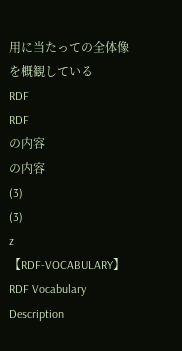用に当たっての全体像を概観している
RDF
RDF
の内容
の内容
(3)
(3)
z
【RDF-VOCABULARY】
RDF Vocabulary Description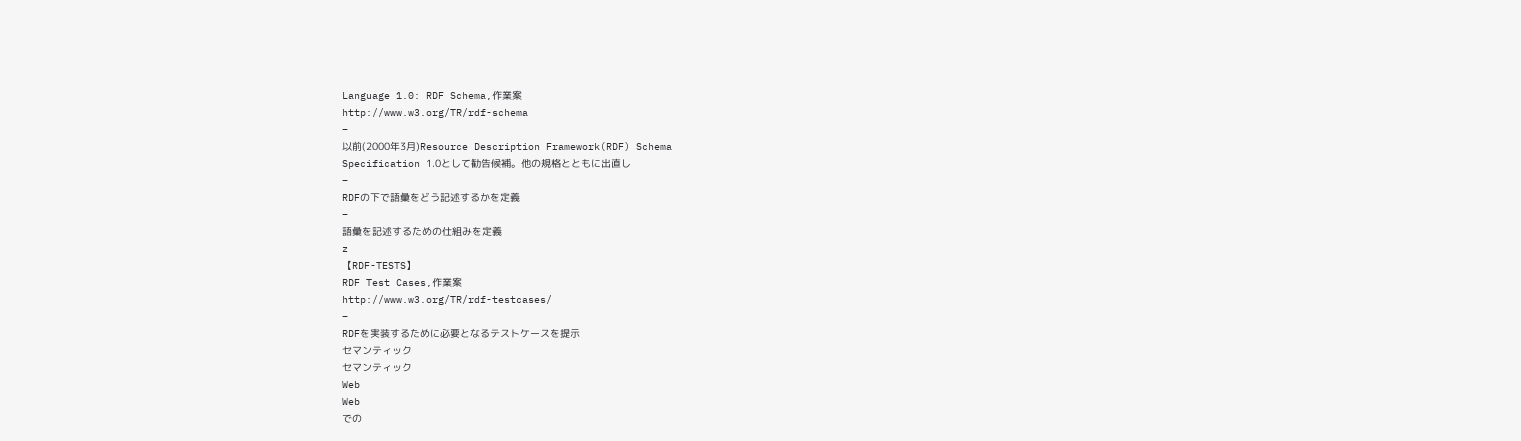Language 1.0: RDF Schema,作業案
http://www.w3.org/TR/rdf-schema
–
以前(2000年3月)Resource Description Framework(RDF) Schema
Specification 1.0として勧告候補。他の規格とともに出直し
–
RDFの下で語彙をどう記述するかを定義
–
語彙を記述するための仕組みを定義
z
【RDF-TESTS】
RDF Test Cases,作業案
http://www.w3.org/TR/rdf-testcases/
–
RDFを実装するために必要となるテストケースを提示
セマンティック
セマンティック
Web
Web
での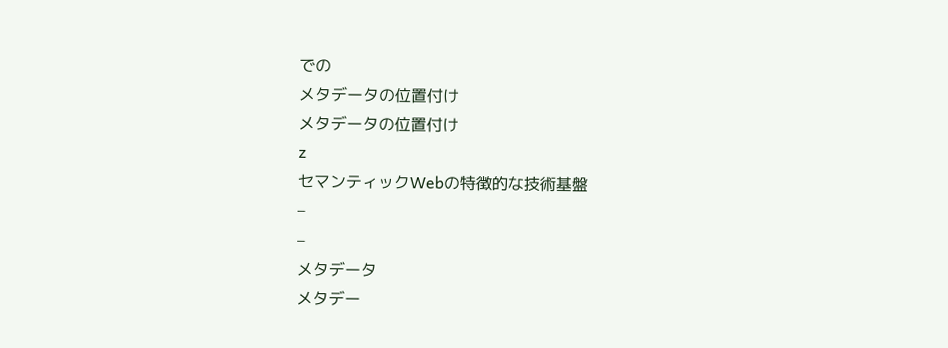での
メタデータの位置付け
メタデータの位置付け
z
セマンティックWebの特徴的な技術基盤
–
–
メタデータ
メタデー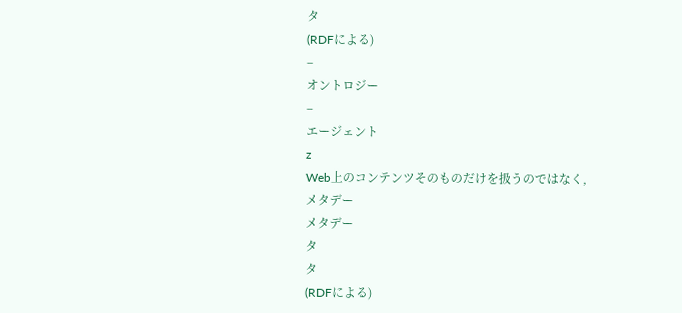タ
(RDFによる)
–
オントロジー
–
エージェント
z
Web上のコンテンツそのものだけを扱うのではなく,
メタデー
メタデー
タ
タ
(RDFによる)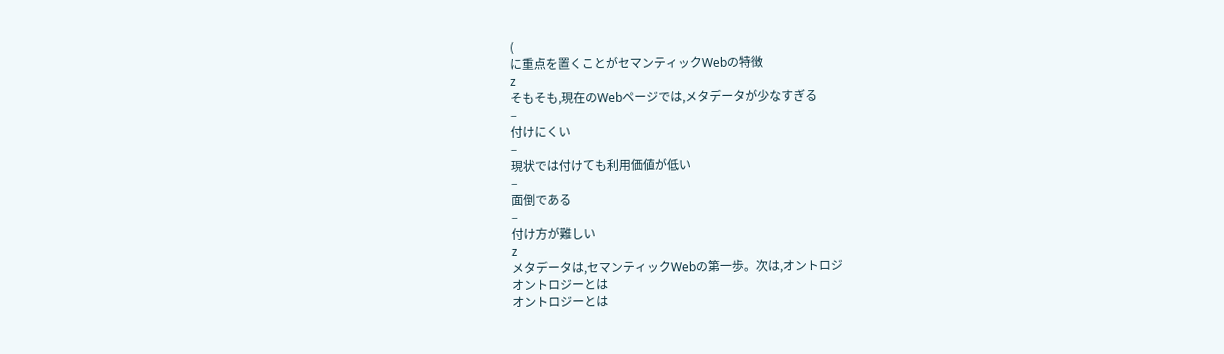(
に重点を置くことがセマンティックWebの特徴
z
そもそも,現在のWebページでは,メタデータが少なすぎる
–
付けにくい
–
現状では付けても利用価値が低い
–
面倒である
–
付け方が難しい
z
メタデータは,セマンティックWebの第一歩。次は,オントロジ
オントロジーとは
オントロジーとは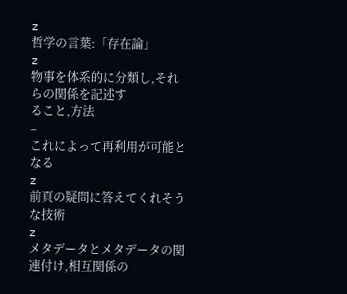z
哲学の言葉:「存在論」
z
物事を体系的に分類し,それらの関係を記述す
ること,方法
–
これによって再利用が可能となる
z
前頁の疑問に答えてくれそうな技術
z
メタデータとメタデータの関連付け,相互関係の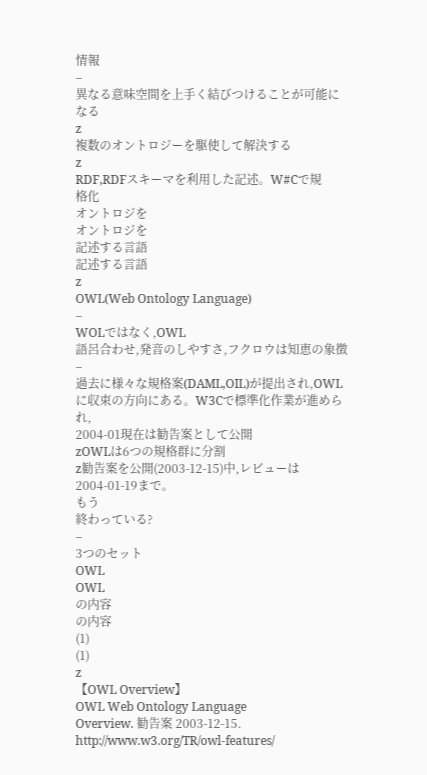情報
–
異なる意味空間を上手く結びつけることが可能になる
z
複数のオントロジーを駆使して解決する
z
RDF,RDFスキーマを利用した記述。W#Cで規
格化
オントロジを
オントロジを
記述する言語
記述する言語
z
OWL(Web Ontology Language)
–
WOLではなく,OWL
語呂合わせ,発音のしやすさ,フクロウは知恵の象徴
–
過去に様々な規格案(DAML,OIL)が提出され,OWL
に収束の方向にある。W3Cで標準化作業が進められ,
2004-01現在は勧告案として公開
zOWLは6つの規格群に分割
z勧告案を公開(2003-12-15)中,レビューは2004-01-19まで。
もう
終わっている?
–
3つのセット
OWL
OWL
の内容
の内容
(1)
(1)
z
【OWL Overview】
OWL Web Ontology Language
Overview. 勧告案 2003-12-15.
http://www.w3.org/TR/owl-features/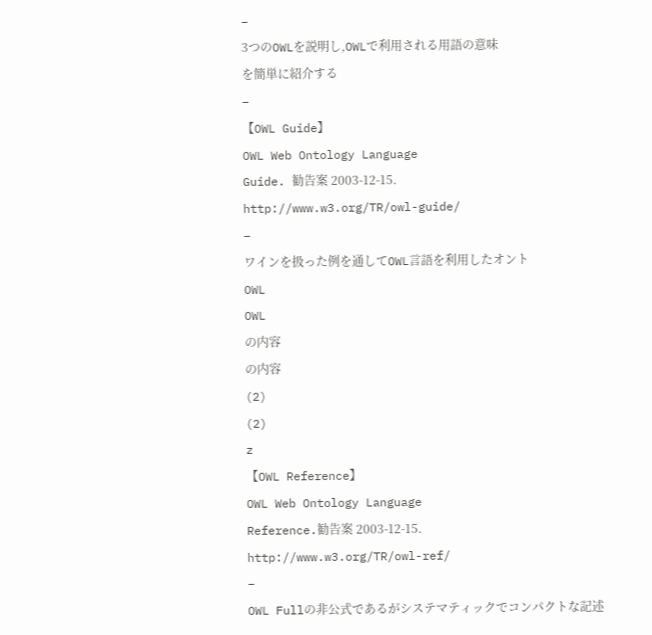–
3つのOWLを説明し,OWLで利用される用語の意味
を簡単に紹介する
–
【OWL Guide】
OWL Web Ontology Language
Guide. 勧告案 2003-12-15.
http://www.w3.org/TR/owl-guide/
–
ワインを扱った例を通してOWL言語を利用したオント
OWL
OWL
の内容
の内容
(2)
(2)
z
【OWL Reference】
OWL Web Ontology Language
Reference.勧告案 2003-12-15.
http://www.w3.org/TR/owl-ref/
–
OWL Fullの非公式であるがシステマティックでコンパクトな記述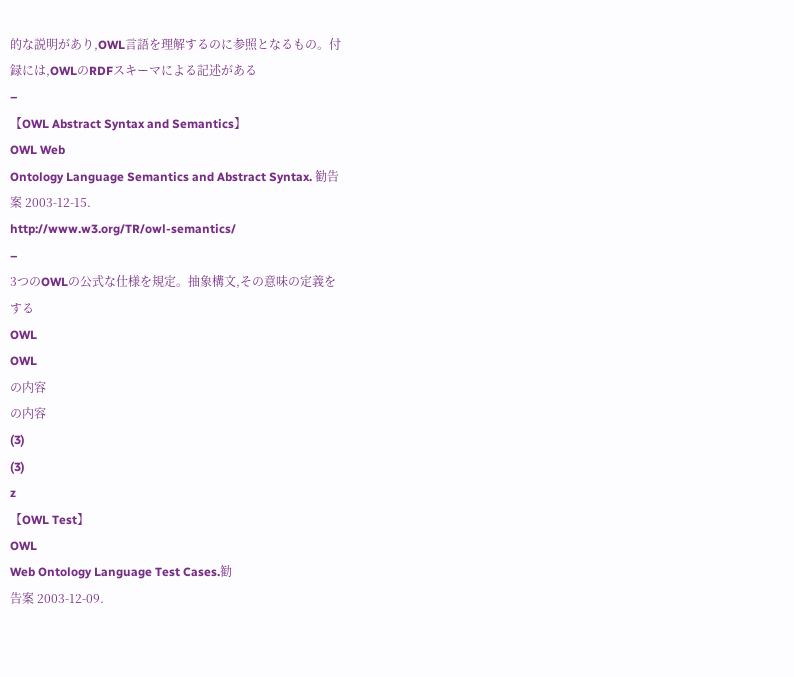的な説明があり,OWL言語を理解するのに参照となるもの。付
録には,OWLのRDFスキーマによる記述がある
–
【OWL Abstract Syntax and Semantics】
OWL Web
Ontology Language Semantics and Abstract Syntax. 勧告
案 2003-12-15.
http://www.w3.org/TR/owl-semantics/
–
3つのOWLの公式な仕様を規定。抽象構文,その意味の定義を
する
OWL
OWL
の内容
の内容
(3)
(3)
z
【OWL Test】
OWL
Web Ontology Language Test Cases.勧
告案 2003-12-09.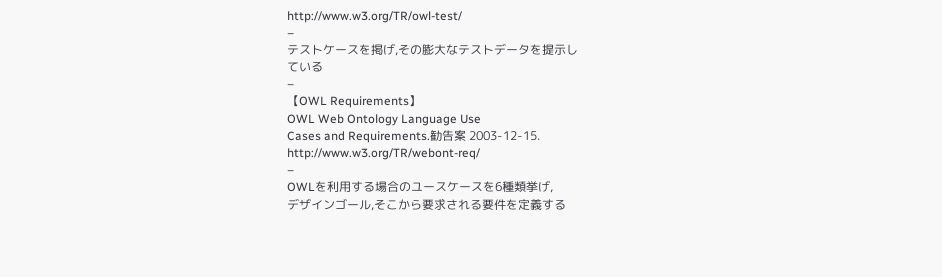http://www.w3.org/TR/owl-test/
–
テストケースを掲げ,その膨大なテストデータを提示し
ている
–
【OWL Requirements】
OWL Web Ontology Language Use
Cases and Requirements.勧告案 2003-12-15.
http://www.w3.org/TR/webont-req/
–
OWLを利用する場合のユースケースを6種類挙げ,
デザインゴール,そこから要求される要件を定義する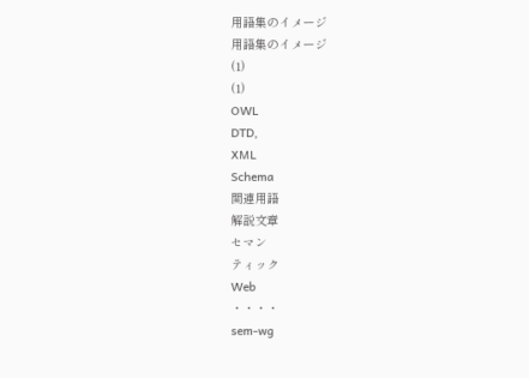用語集のイメージ
用語集のイメージ
(1)
(1)
OWL
DTD,
XML
Schema
関連用語
解説文章
セマン
ティック
Web
・・・・
sem-wg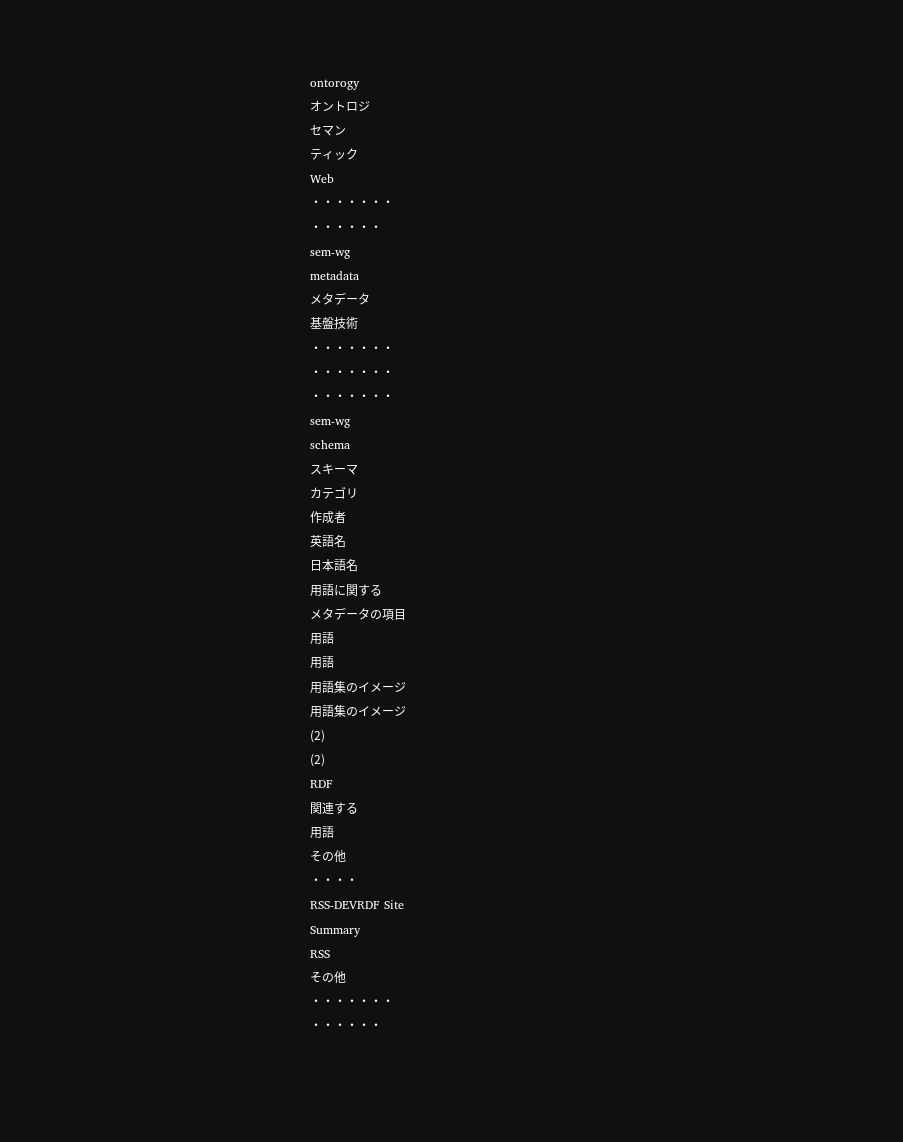ontorogy
オントロジ
セマン
ティック
Web
・・・・・・・
・・・・・・
sem-wg
metadata
メタデータ
基盤技術
・・・・・・・
・・・・・・・
・・・・・・・
sem-wg
schema
スキーマ
カテゴリ
作成者
英語名
日本語名
用語に関する
メタデータの項目
用語
用語
用語集のイメージ
用語集のイメージ
(2)
(2)
RDF
関連する
用語
その他
・・・・
RSS-DEVRDF Site
Summary
RSS
その他
・・・・・・・
・・・・・・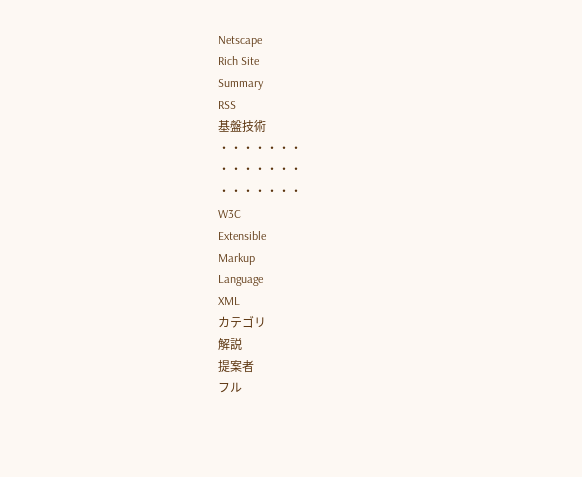Netscape
Rich Site
Summary
RSS
基盤技術
・・・・・・・
・・・・・・・
・・・・・・・
W3C
Extensible
Markup
Language
XML
カテゴリ
解説
提案者
フル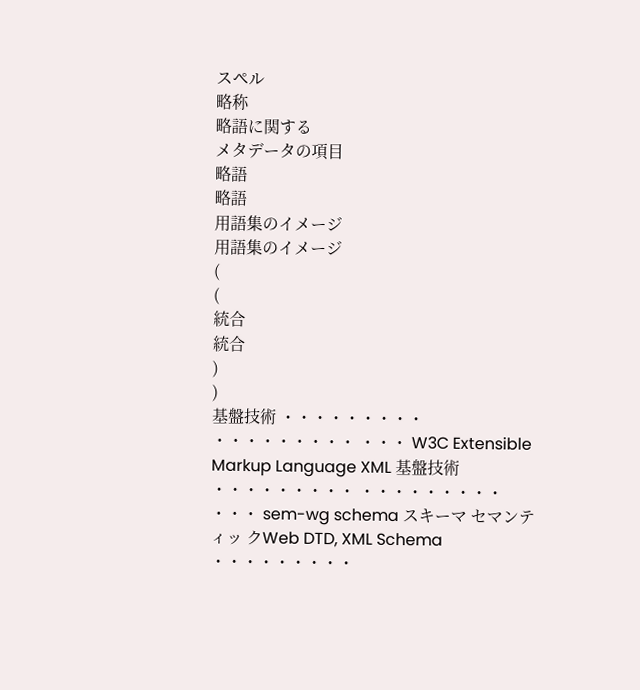スペル
略称
略語に関する
メタデータの項目
略語
略語
用語集のイメージ
用語集のイメージ
(
(
統合
統合
)
)
基盤技術 ・・・・・・・・・ ・・・・・・・・・ ・・・ W3C Extensible Markup Language XML 基盤技術 ・・・・・・・・・ ・・・・・・・・・ ・・・ sem-wg schema スキーマ セマンティッ クWeb DTD, XML Schema ・・・・・・・・・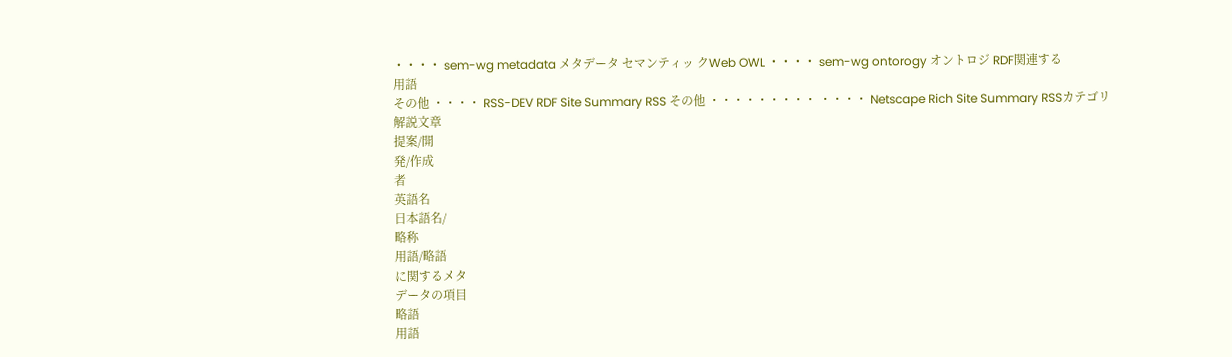・・・・ sem-wg metadata メタデータ セマンティッ クWeb OWL ・・・・ sem-wg ontorogy オントロジ RDF関連する
用語
その他 ・・・・ RSS-DEV RDF Site Summary RSS その他 ・・・・・・・・・ ・・・・ Netscape Rich Site Summary RSSカテゴリ
解説文章
提案/開
発/作成
者
英語名
日本語名/
略称
用語/略語
に関するメタ
データの項目
略語
用語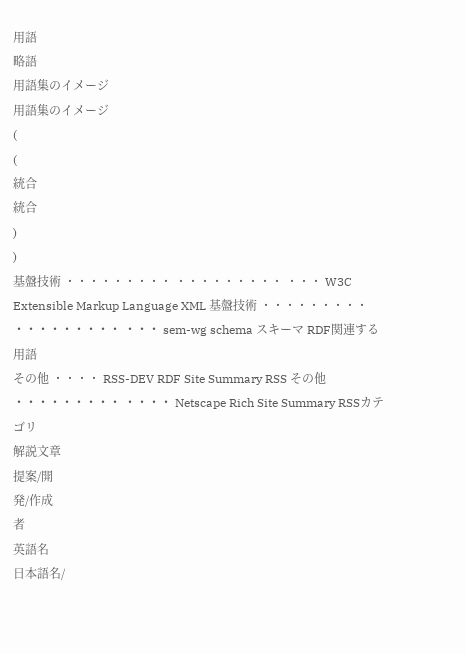用語
略語
用語集のイメージ
用語集のイメージ
(
(
統合
統合
)
)
基盤技術 ・・・・・・・・・ ・・・・・・・・・ ・・・ W3C Extensible Markup Language XML 基盤技術 ・・・・・・・・・ ・・・・・・・・・ ・・・ sem-wg schema スキーマ RDF関連する
用語
その他 ・・・・ RSS-DEV RDF Site Summary RSS その他 ・・・・・・・・・ ・・・・ Netscape Rich Site Summary RSSカテゴリ
解説文章
提案/開
発/作成
者
英語名
日本語名/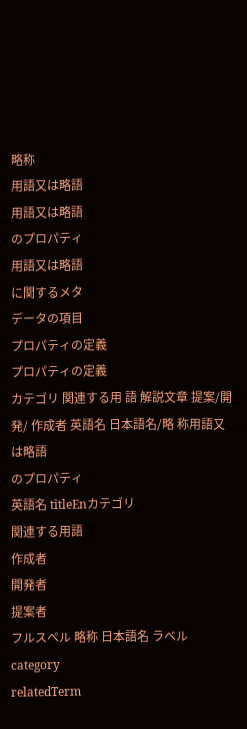略称
用語又は略語
用語又は略語
のプロパティ
用語又は略語
に関するメタ
データの項目
プロパティの定義
プロパティの定義
カテゴリ 関連する用 語 解説文章 提案/開発/ 作成者 英語名 日本語名/略 称用語又は略語
のプロパティ
英語名 titleEnカテゴリ
関連する用語
作成者
開発者
提案者
フルスペル 略称 日本語名 ラベルcategory
relatedTerm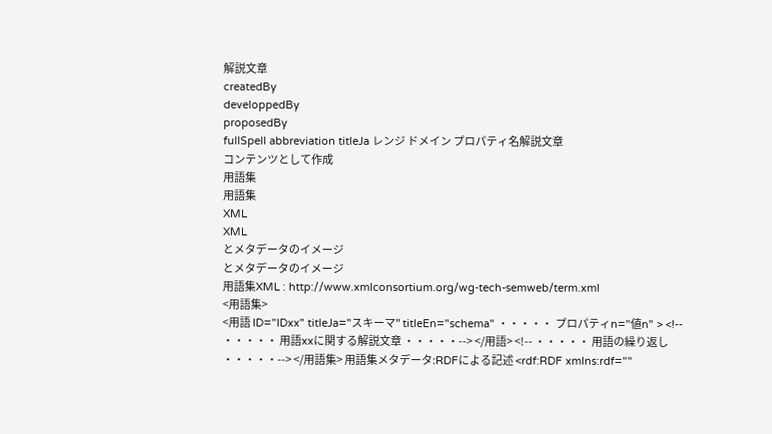解説文章
createdBy
developpedBy
proposedBy
fullSpell abbreviation titleJa レンジ ドメイン プロパティ名解説文章
コンテンツとして作成
用語集
用語集
XML
XML
とメタデータのイメージ
とメタデータのイメージ
用語集XML : http://www.xmlconsortium.org/wg-tech-semweb/term.xml
<用語集>
<用語 ID="IDxx" titleJa="スキーマ" titleEn="schema" ・・・・・ プロパティn="値n" > <!-- ・・・・・ 用語xxに関する解説文章 ・・・・・--> </用語> <!-- ・・・・・ 用語の繰り返し ・・・・・--> </用語集> 用語集メタデータ:RDFによる記述 <rdf:RDF xmlns:rdf=""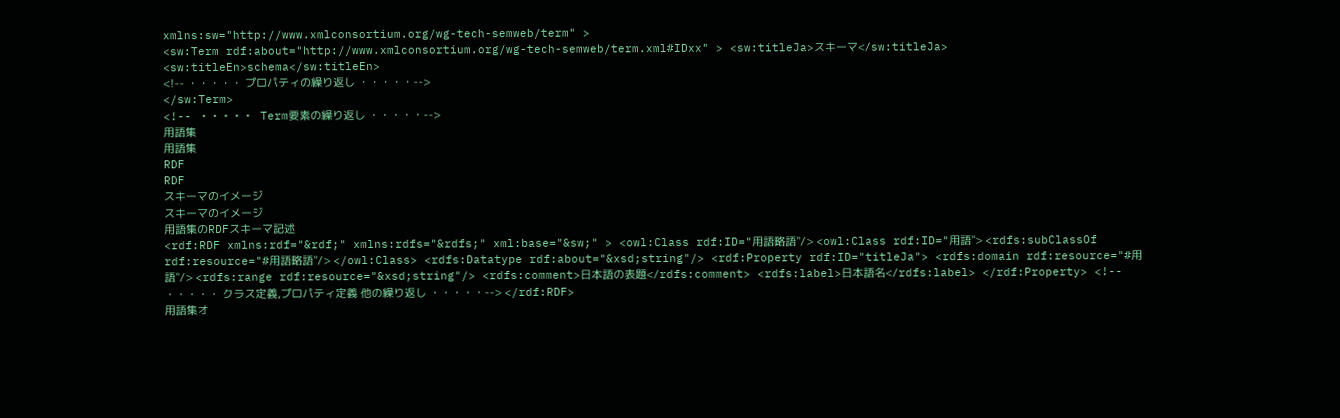xmlns:sw="http://www.xmlconsortium.org/wg-tech-semweb/term" >
<sw:Term rdf:about="http://www.xmlconsortium.org/wg-tech-semweb/term.xml#IDxx" > <sw:titleJa>スキーマ</sw:titleJa>
<sw:titleEn>schema</sw:titleEn>
<!-- ・・・・・ プロパティの繰り返し ・・・・・-->
</sw:Term>
<!-- ・・・・・ Term要素の繰り返し ・・・・・-->
用語集
用語集
RDF
RDF
スキーマのイメージ
スキーマのイメージ
用語集のRDFスキーマ記述
<rdf:RDF xmlns:rdf="&rdf;" xmlns:rdfs="&rdfs;" xml:base="&sw;" > <owl:Class rdf:ID="用語略語"/> <owl:Class rdf:ID="用語"> <rdfs:subClassOf rdf:resource="#用語略語"/> </owl:Class> <rdfs:Datatype rdf:about="&xsd;string"/> <rdf:Property rdf:ID="titleJa"> <rdfs:domain rdf:resource="#用語"/> <rdfs:range rdf:resource="&xsd;string"/> <rdfs:comment>日本語の表題</rdfs:comment> <rdfs:label>日本語名</rdfs:label> </rdf:Property> <!-- ・・・・・ クラス定義,プロパティ定義 他の繰り返し ・・・・・--> </rdf:RDF>
用語集オ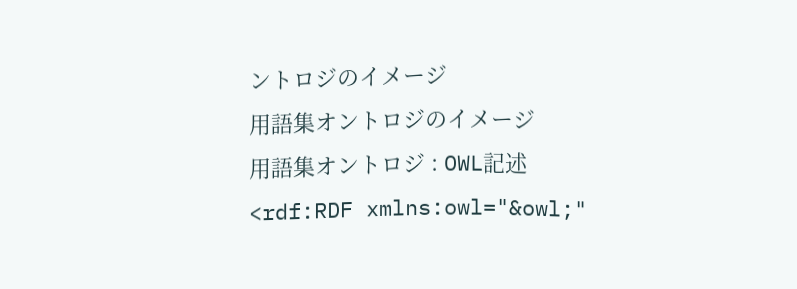ントロジのイメージ
用語集オントロジのイメージ
用語集オントロジ : OWL記述
<rdf:RDF xmlns:owl="&owl;"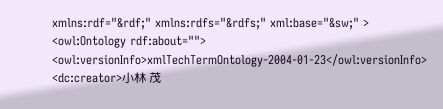xmlns:rdf="&rdf;" xmlns:rdfs="&rdfs;" xml:base="&sw;" >
<owl:Ontology rdf:about=""> <owl:versionInfo>xmlTechTermOntology-2004-01-23</owl:versionInfo> <dc:creator>小林 茂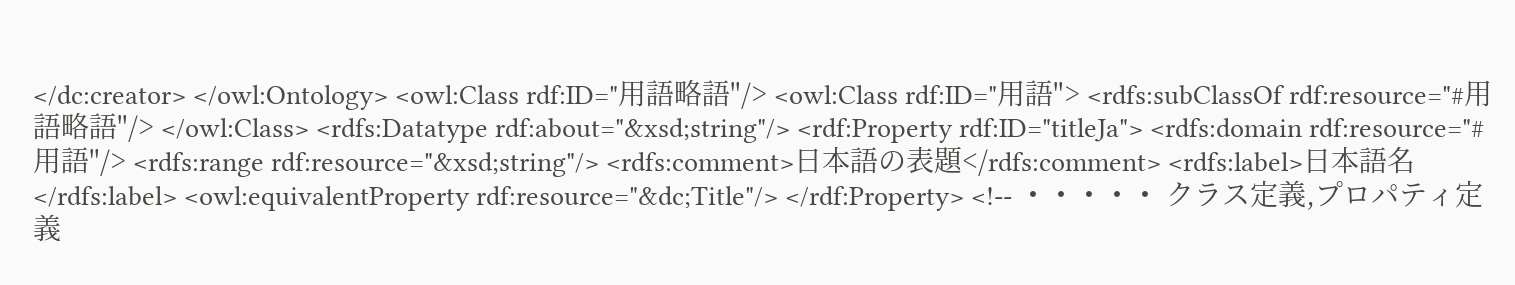</dc:creator> </owl:Ontology> <owl:Class rdf:ID="用語略語"/> <owl:Class rdf:ID="用語"> <rdfs:subClassOf rdf:resource="#用語略語"/> </owl:Class> <rdfs:Datatype rdf:about="&xsd;string"/> <rdf:Property rdf:ID="titleJa"> <rdfs:domain rdf:resource="#用語"/> <rdfs:range rdf:resource="&xsd;string"/> <rdfs:comment>日本語の表題</rdfs:comment> <rdfs:label>日本語名</rdfs:label> <owl:equivalentProperty rdf:resource="&dc;Title"/> </rdf:Property> <!-- ・・・・・ クラス定義,プロパティ定義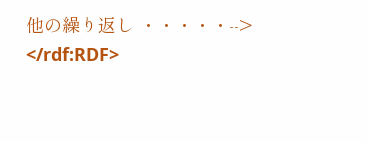他の繰り返し ・・・・・--> </rdf:RDF>